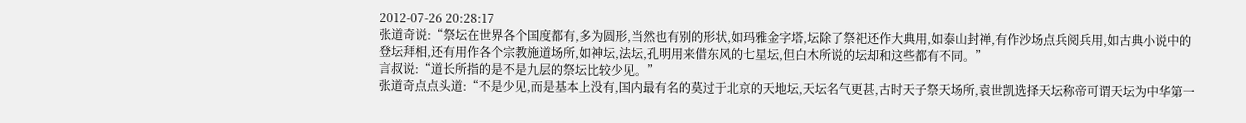2012-07-26 20:28:17
张道奇说:“祭坛在世界各个国度都有,多为圆形,当然也有别的形状,如玛雅金字塔,坛除了祭祀还作大典用,如泰山封禅,有作沙场点兵阅兵用,如古典小说中的登坛拜相,还有用作各个宗教施道场所,如神坛,法坛,孔明用来借东风的七星坛,但白木所说的坛却和这些都有不同。”
言叔说:“道长所指的是不是九层的祭坛比较少见。”
张道奇点点头道:“不是少见,而是基本上没有,国内最有名的莫过于北京的天地坛,天坛名气更甚,古时天子祭天场所,袁世凯选择天坛称帝可谓天坛为中华第一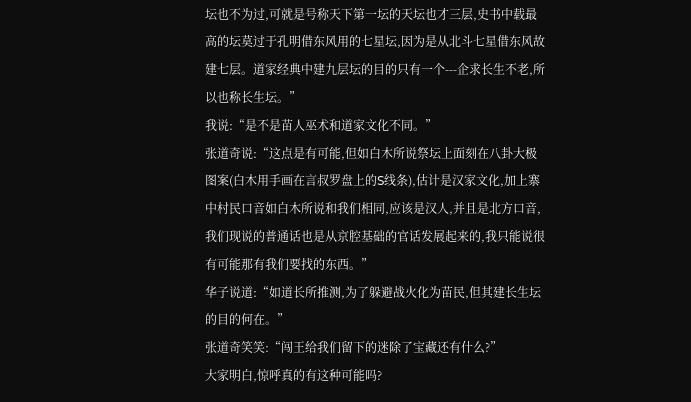坛也不为过,可就是号称天下第一坛的天坛也才三层,史书中载最高的坛莫过于孔明借东风用的七星坛,因为是从北斗七星借东风故建七层。道家经典中建九层坛的目的只有一个---企求长生不老,所以也称长生坛。”
我说:“是不是苗人巫术和道家文化不同。”
张道奇说:“这点是有可能,但如白木所说祭坛上面刻在八卦大极图案(白木用手画在言叔罗盘上的S线条),估计是汉家文化,加上寨中村民口音如白木所说和我们相同,应该是汉人,并且是北方口音,我们现说的普通话也是从京腔基础的官话发展起来的,我只能说很有可能那有我们要找的东西。”
华子说道:“如道长所推测,为了躲避战火化为苗民,但其建长生坛的目的何在。”
张道奇笑笑:“闯王给我们留下的迷除了宝藏还有什么?”
大家明白,惊呼真的有这种可能吗?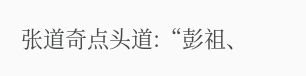张道奇点头道:“彭祖、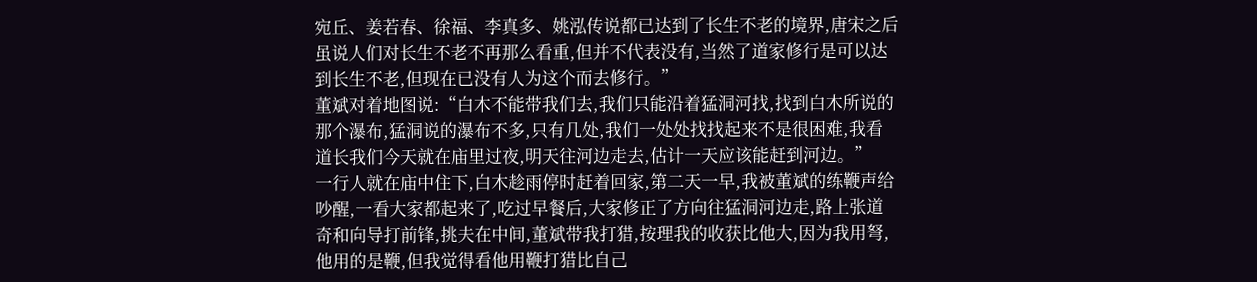宛丘、姜若春、徐福、李真多、姚泓传说都已达到了长生不老的境界,唐宋之后虽说人们对长生不老不再那么看重,但并不代表没有,当然了道家修行是可以达到长生不老,但现在已没有人为这个而去修行。”
董斌对着地图说:“白木不能带我们去,我们只能沿着猛洞河找,找到白木所说的那个瀑布,猛洞说的瀑布不多,只有几处,我们一处处找找起来不是很困难,我看道长我们今天就在庙里过夜,明天往河边走去,估计一天应该能赶到河边。”
一行人就在庙中住下,白木趁雨停时赶着回家,第二天一早,我被董斌的练鞭声给吵醒,一看大家都起来了,吃过早餐后,大家修正了方向往猛洞河边走,路上张道奇和向导打前锋,挑夫在中间,董斌带我打猎,按理我的收获比他大,因为我用弩,他用的是鞭,但我觉得看他用鞭打猎比自己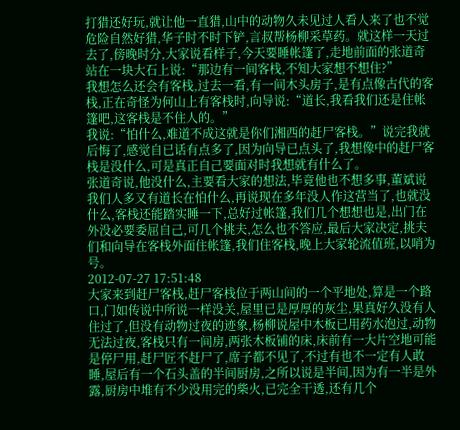打猎还好玩,就让他一直猎,山中的动物久未见过人看人来了也不觉危险自然好猎,华子时不时下铲,言叔帮杨柳采草药。就这样一天过去了,傍晚时分,大家说看样子,今天要睡帐篷了,走地前面的张道奇站在一块大石上说:“那边有一间客栈,不知大家想不想住?”
我想怎么还会有客栈,过去一看,有一间木头房子,是有点像古代的客栈,正在奇怪为何山上有客栈时,向导说:“道长,我看我们还是住帐篷吧,这客栈是不住人的。”
我说:“怕什么,难道不成这就是你们湘西的赶尸客栈。”说完我就后悔了,感觉自已话有点多了,因为向导已点头了,我想像中的赶尸客栈是没什么,可是真正自己要面对时我想就有什么了。
张道奇说,他没什么,主要看大家的想法,毕竟他也不想多事,董斌说我们人多又有道长在怕什么,再说现在多年没人作这营当了,也就没什么,客栈还能踏实睡一下,总好过帐篷,我们几个想想也是,出门在外没必要委屈自己,可几个挑夫,怎么也不答应,最后大家决定,挑夫们和向导在客栈外面住帐篷,我们住客栈,晚上大家轮流值班,以哨为号。
2012-07-27 17:51:48
大家来到赶尸客栈,赶尸客栈位于两山间的一个平地处,算是一个路口,门如传说中所说一样没关,屋里已是厚厚的灰尘,果真好久没有人住过了,但没有动物过夜的迹象,杨柳说屋中木板已用药水泡过,动物无法过夜,客栈只有一间房,两张木板铺的床,床前有一大片空地可能是停尸用,赶尸匠不赶尸了,席子都不见了,不过有也不一定有人敢睡,屋后有一个石头盖的半间厨房,之所以说是半间,因为有一半是外露,厨房中堆有不少没用完的柴火,已完全干透,还有几个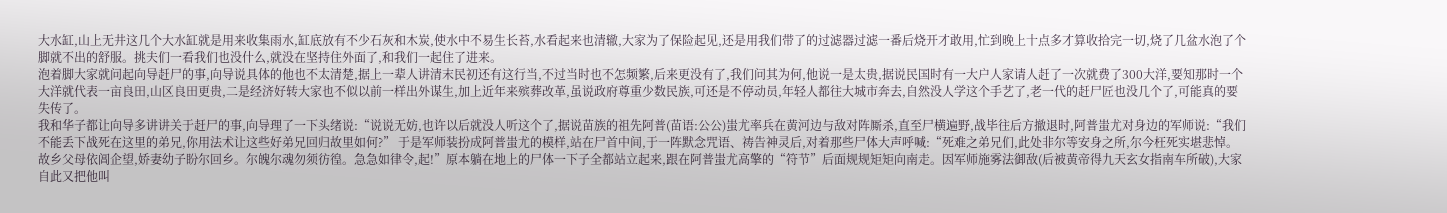大水缸,山上无井这几个大水缸就是用来收集雨水,缸底放有不少石灰和木炭,使水中不易生长苔,水看起来也清辙,大家为了保险起见,还是用我们带了的过滤器过滤一番后烧开才敢用,忙到晚上十点多才算收拾完一切,烧了几盆水泡了个脚就不出的舒服。挑夫们一看我们也没什么,就没在坚持住外面了,和我们一起住了进来。
泡着脚大家就问起向导赶尸的事,向导说具体的他也不太清楚,据上一辈人讲清末民初还有这行当,不过当时也不怎频繁,后来更没有了,我们问其为何,他说一是太贵,据说民国时有一大户人家请人赶了一次就费了300大洋,要知那时一个大洋就代表一亩良田,山区良田更贵,二是经济好转大家也不似以前一样出外谋生,加上近年来殡葬改革,虽说政府尊重少数民族,可还是不停动员,年轻人都往大城市奔去,自然没人学这个手艺了,老一代的赶尸匠也没几个了,可能真的要失传了。
我和华子都让向导多讲讲关于赶尸的事,向导理了一下头绪说:“说说无妨,也许以后就没人听这个了,据说苗族的祖先阿普(苗语:公公)蚩尤率兵在黄河边与敌对阵厮杀,直至尸横遍野,战毕往后方撤退时,阿普蚩尤对身边的军师说:“我们不能丢下战死在这里的弟兄,你用法术让这些好弟兄回归故里如何?” 于是军师装扮成阿普蚩尤的模样,站在尸首中间,于一阵默念咒语、祷告神灵后,对着那些尸体大声呼喊:“死难之弟兄们,此处非尔等安身之所,尔今枉死实堪悲悼。故乡父母依阊企望,娇妻幼子盼尔回乡。尔魄尔魂勿须彷徨。急急如律令,起!”原本躺在地上的尸体一下子全都站立起来,跟在阿普蚩尤高擎的“符节”后面规规矩矩向南走。因军师施雾法御敌(后被黄帝得九天玄女指南车所破),大家自此又把他叫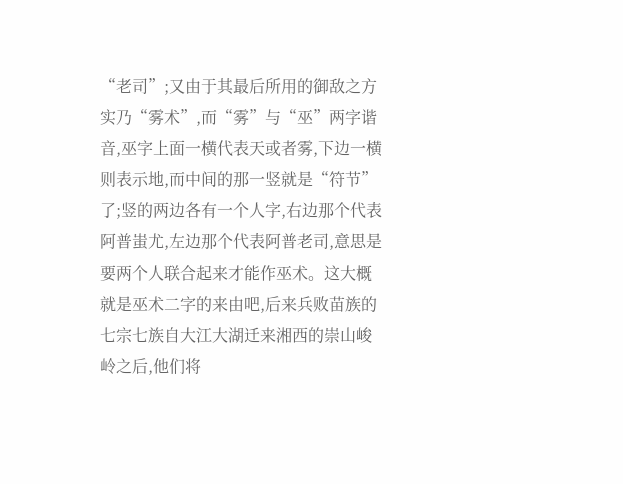“老司”;又由于其最后所用的御敌之方实乃“雾术”,而“雾”与“巫”两字谐音,巫字上面一横代表天或者雾,下边一横则表示地,而中间的那一竖就是“符节”了;竖的两边各有一个人字,右边那个代表阿普蚩尤,左边那个代表阿普老司,意思是要两个人联合起来才能作巫术。这大概就是巫术二字的来由吧,后来兵败苗族的七宗七族自大江大湖迁来湘西的崇山峻岭之后,他们将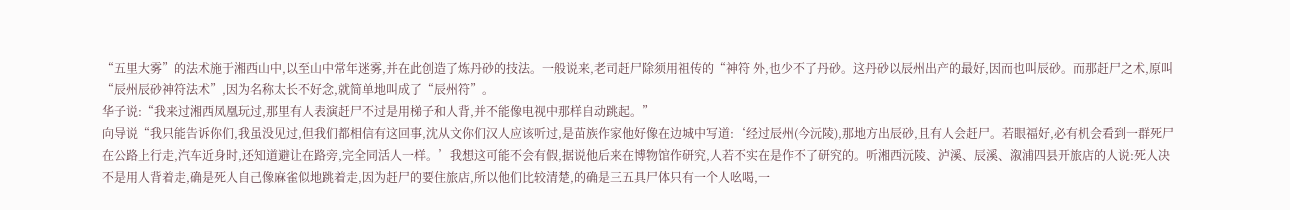“五里大雾”的法术施于湘西山中,以至山中常年迷雾,并在此创造了炼丹砂的技法。一般说来,老司赶尸除须用祖传的“神符 外,也少不了丹砂。这丹砂以辰州出产的最好,因而也叫辰砂。而那赶尸之术,原叫“辰州辰砂神符法术”,因为名称太长不好念,就简单地叫成了“辰州符”。
华子说:“我来过湘西凤凰玩过,那里有人表演赶尸不过是用梯子和人背,并不能像电视中那样自动跳起。”
向导说“我只能告诉你们,我虽没见过,但我们都相信有这回事,沈从文你们汉人应该听过,是苗族作家他好像在边城中写道:‘经过辰州(今沅陵),那地方出辰砂,且有人会赶尸。若眼福好,必有机会看到一群死尸在公路上行走,汽车近身时,还知道避让在路旁,完全同活人一样。’我想这可能不会有假,据说他后来在博物馆作研究,人若不实在是作不了研究的。听湘西沅陵、泸溪、辰溪、溆浦四县开旅店的人说:死人决不是用人背着走,确是死人自己像麻雀似地跳着走,因为赶尸的要住旅店,所以他们比较清楚,的确是三五具尸体只有一个人吆喝,一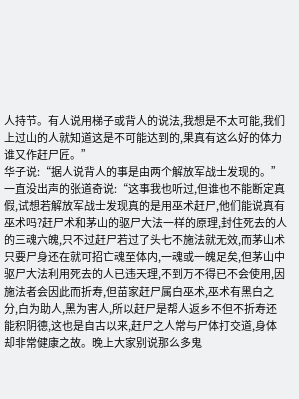人持节。有人说用梯子或背人的说法,我想是不太可能,我们上过山的人就知道这是不可能达到的,果真有这么好的体力谁又作赶尸匠。”
华子说:“据人说背人的事是由两个解放军战士发现的。”
一直没出声的张道奇说:“这事我也听过,但谁也不能断定真假,试想若解放军战士发现真的是用巫术赶尸,他们能说真有巫术吗?赶尸术和茅山的驱尸大法一样的原理,封住死去的人的三魂六魄,只不过赶尸若过了头七不施法就无效,而茅山术只要尸身还在就可招亡魂至体内,一魂或一魄足矣,但茅山中驱尸大法利用死去的人已违天理,不到万不得已不会使用,因施法者会因此而折寿,但苗家赶尸属白巫术,巫术有黑白之分,白为助人,黑为害人,所以赶尸是帮人返乡不但不折寿还能积阴德,这也是自古以来,赶尸之人常与尸体打交道,身体却非常健康之故。晚上大家别说那么多鬼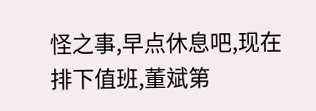怪之事,早点休息吧,现在排下值班,董斌第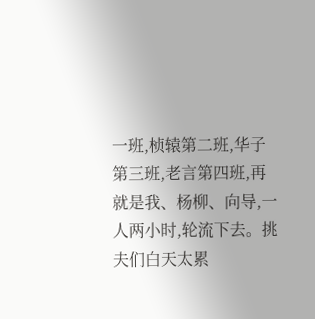一班,桢辕第二班,华子第三班,老言第四班,再就是我、杨柳、向导,一人两小时,轮流下去。挑夫们白天太累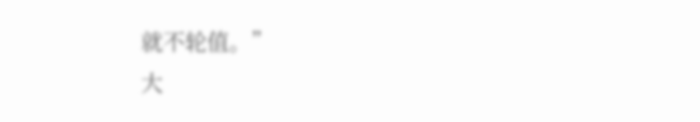就不轮值。”
大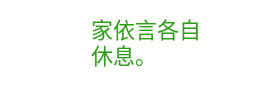家依言各自休息。